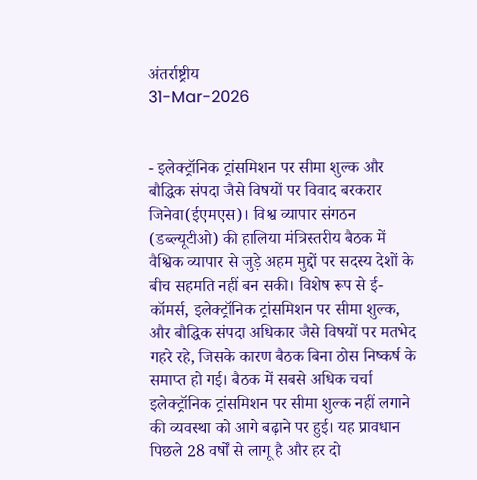अंतर्राष्ट्रीय
31-Mar-2026


- इलेक्ट्रॉनिक ट्रांसमिशन पर सीमा शुल्क और बौद्धिक संपदा जैसे विषयों पर विवाद बरकरार जिनेवा(ईएमएस)। विश्व व्यापार संगठन (डब्ल्यूटीओ) की हालिया मंत्रिस्तरीय बैठक में वैश्विक व्यापार से जुड़े अहम मुद्दों पर सदस्य देशों के बीच सहमति नहीं बन सकी। विशेष रूप से ई-कॉमर्स, इलेक्ट्रॉनिक ट्रांसमिशन पर सीमा शुल्क, और बौद्धिक संपदा अधिकार जैसे विषयों पर मतभेद गहरे रहे, जिसके कारण बैठक बिना ठोस निष्कर्ष के समाप्त हो गई। बैठक में सबसे अधिक चर्चा इलेक्ट्रॉनिक ट्रांसमिशन पर सीमा शुल्क नहीं लगाने की व्यवस्था को आगे बढ़ाने पर हुई। यह प्रावधान पिछले 28 वर्षों से लागू है और हर दो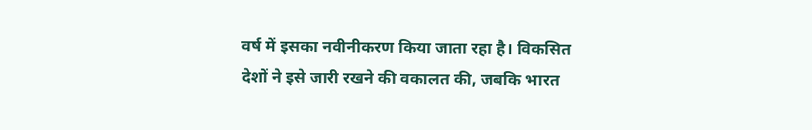वर्ष में इसका नवीनीकरण किया जाता रहा है। विकसित देशों ने इसे जारी रखने की वकालत की, जबकि भारत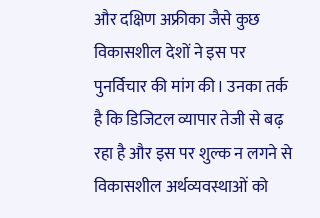और दक्षिण अफ्रीका जैसे कुछ विकासशील देशों ने इस पर पुनर्विचार की मांग की। उनका तर्क है कि डिजिटल व्यापार तेजी से बढ़ रहा है और इस पर शुल्क न लगने से विकासशील अर्थव्यवस्थाओं को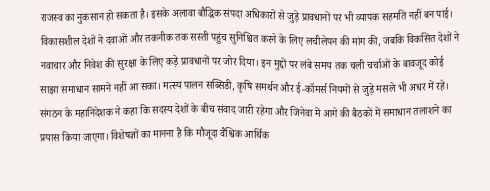राजस्व का नुकसान हो सकता है। इसके अलावा बौद्धिक संपदा अधिकारों से जुड़े प्रावधानों पर भी व्यापक सहमति नहीं बन पाई। विकासशील देशों ने दवाओं और तकनीक तक सस्ती पहुंच सुनिश्चित करने के लिए लचीलेपन की मांग की, जबकि विकसित देशों ने नवाचार और निवेश की सुरक्षा के लिए कड़े प्रावधानों पर जोर दिया। इन मुद्दों पर लंबे समय तक चली चर्चाओं के बावजूद कोई साझा समाधान सामने नहीं आ सका। मत्स्य पालन सब्सिडी, कृषि समर्थन और ई-कॉमर्स नियमों से जुड़े मसले भी अधर में रहे। संगठन के महानिदेशक ने कहा कि सदस्य देशों के बीच संवाद जारी रहेगा और जिनेवा में आगे की बैठकों में समाधान तलाशने का प्रयास किया जाएगा। विशेषज्ञों का मानना है कि मौजूदा वैश्विक आर्थिक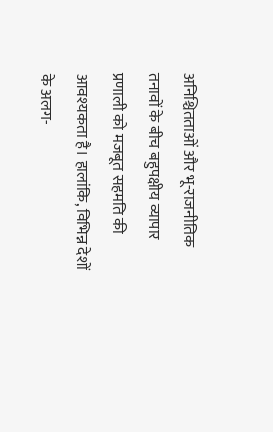अनिश्चितताओं और भू-राजनीतिक तनावों के बीच बहुपक्षीय व्यापार प्रणाली को मजबूत सहमति की आवश्यकता है। हालांकि, विभिन्न देशों के अलग-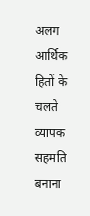अलग आर्थिक हितों के चलते व्यापक सहमति बनाना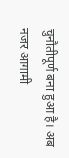चुनौतीपूर्ण बना हुआ है। अब नजर आगामी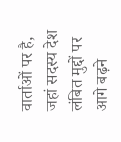वार्ताओं पर है, जहां सदस्य देश लंबित मुद्दों पर आगे बढ़ने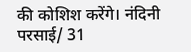की कोशिश करेंगे। नंदिनी परसाई/ 31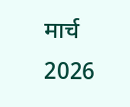मार्च 2026